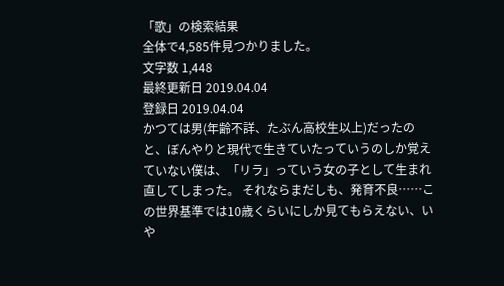「歌」の検索結果
全体で4,585件見つかりました。
文字数 1,448
最終更新日 2019.04.04
登録日 2019.04.04
かつては男(年齢不詳、たぶん高校生以上)だったのと、ぼんやりと現代で生きていたっていうのしか覚えていない僕は、「リラ」っていう女の子として生まれ直してしまった。 それならまだしも、発育不良……この世界基準では10歳くらいにしか見てもらえない、いや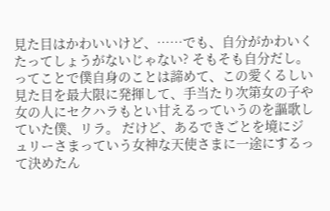見た目はかわいいけど、……でも、自分がかわいくたってしょうがないじゃない? そもそも自分だし。 ってことで僕自身のことは諦めて、この愛くるしい見た目を最大限に発揮して、手当たり次第女の子や女の人にセクハラもとい甘えるっていうのを謳歌していた僕、リラ。 だけど、あるできごとを境にジュリーさまっていう女神な天使さまに一途にするって決めたん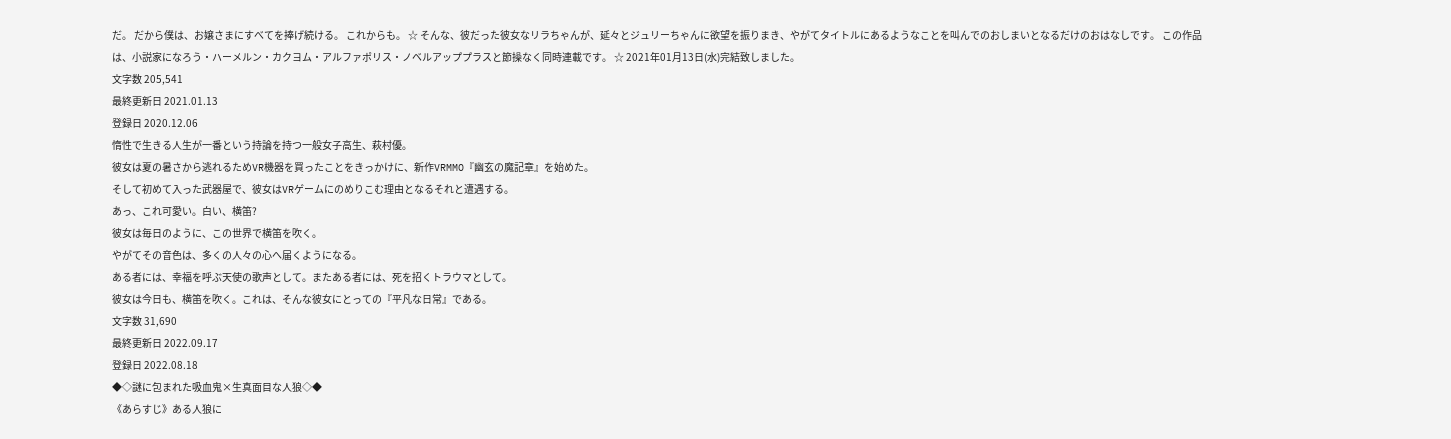だ。 だから僕は、お嬢さまにすべてを捧げ続ける。 これからも。 ☆ そんな、彼だった彼女なリラちゃんが、延々とジュリーちゃんに欲望を振りまき、やがてタイトルにあるようなことを叫んでのおしまいとなるだけのおはなしです。 この作品は、小説家になろう・ハーメルン・カクヨム・アルファポリス・ノベルアッププラスと節操なく同時連載です。 ☆ 2021年01月13日(水)完結致しました。
文字数 205,541
最終更新日 2021.01.13
登録日 2020.12.06
惰性で生きる人生が一番という持論を持つ一般女子高生、萩村優。
彼女は夏の暑さから逃れるためVR機器を買ったことをきっかけに、新作VRMMO『幽玄の魔記章』を始めた。
そして初めて入った武器屋で、彼女はVRゲームにのめりこむ理由となるそれと遭遇する。
あっ、これ可愛い。白い、横笛?
彼女は毎日のように、この世界で横笛を吹く。
やがてその音色は、多くの人々の心へ届くようになる。
ある者には、幸福を呼ぶ天使の歌声として。またある者には、死を招くトラウマとして。
彼女は今日も、横笛を吹く。これは、そんな彼女にとっての『平凡な日常』である。
文字数 31,690
最終更新日 2022.09.17
登録日 2022.08.18
◆◇謎に包まれた吸血鬼×生真面目な人狼◇◆
《あらすじ》ある人狼に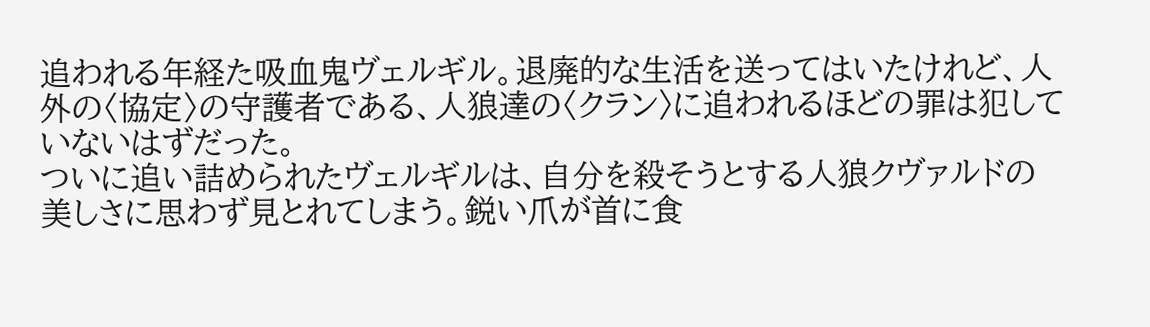追われる年経た吸血鬼ヴェルギル。退廃的な生活を送ってはいたけれど、人外の〈協定〉の守護者である、人狼達の〈クラン〉に追われるほどの罪は犯していないはずだった。
ついに追い詰められたヴェルギルは、自分を殺そうとする人狼クヴァルドの美しさに思わず見とれてしまう。鋭い爪が首に食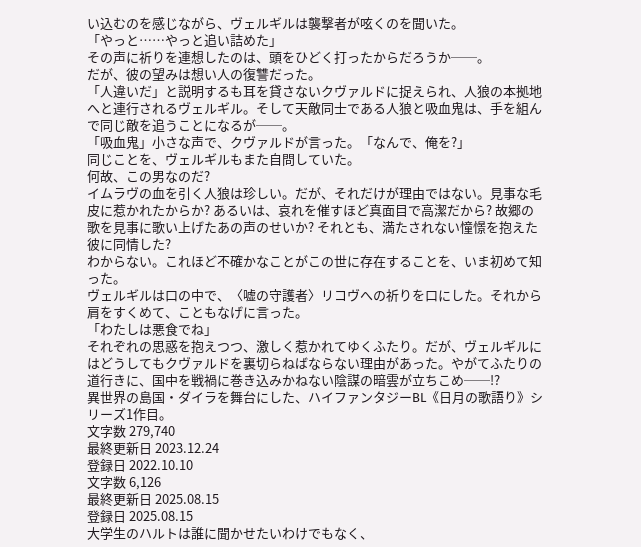い込むのを感じながら、ヴェルギルは襲撃者が呟くのを聞いた。
「やっと……やっと追い詰めた」
その声に祈りを連想したのは、頭をひどく打ったからだろうか──。
だが、彼の望みは想い人の復讐だった。
「人違いだ」と説明するも耳を貸さないクヴァルドに捉えられ、人狼の本拠地へと連行されるヴェルギル。そして天敵同士である人狼と吸血鬼は、手を組んで同じ敵を追うことになるが──。
「吸血鬼」小さな声で、クヴァルドが言った。「なんで、俺を?」
同じことを、ヴェルギルもまた自問していた。
何故、この男なのだ?
イムラヴの血を引く人狼は珍しい。だが、それだけが理由ではない。見事な毛皮に惹かれたからか? あるいは、哀れを催すほど真面目で高潔だから? 故郷の歌を見事に歌い上げたあの声のせいか? それとも、満たされない憧憬を抱えた彼に同情した?
わからない。これほど不確かなことがこの世に存在することを、いま初めて知った。
ヴェルギルは口の中で、〈嘘の守護者〉リコヴへの祈りを口にした。それから肩をすくめて、こともなげに言った。
「わたしは悪食でね」
それぞれの思惑を抱えつつ、激しく惹かれてゆくふたり。だが、ヴェルギルにはどうしてもクヴァルドを裏切らねばならない理由があった。やがてふたりの道行きに、国中を戦禍に巻き込みかねない陰謀の暗雲が立ちこめ──!?
異世界の島国・ダイラを舞台にした、ハイファンタジーBL《日月の歌語り》シリーズ1作目。
文字数 279,740
最終更新日 2023.12.24
登録日 2022.10.10
文字数 6,126
最終更新日 2025.08.15
登録日 2025.08.15
大学生のハルトは誰に聞かせたいわけでもなく、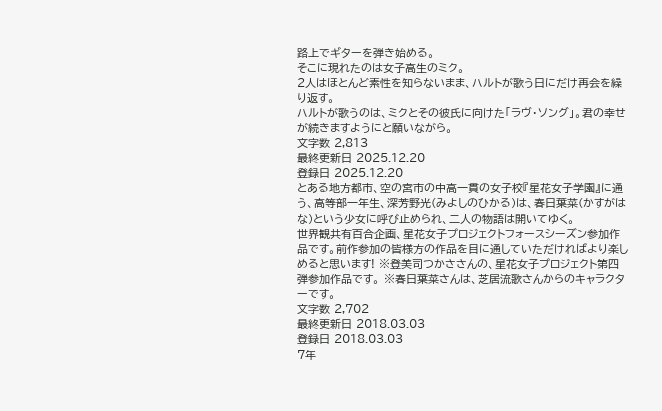路上でギターを弾き始める。
そこに現れたのは女子高生のミク。
2人はほとんど素性を知らないまま、ハルトが歌う日にだけ再会を繰り返す。
ハルトが歌うのは、ミクとその彼氏に向けた「ラヴ・ソング」。君の幸せが続きますようにと願いながら。
文字数 2,813
最終更新日 2025.12.20
登録日 2025.12.20
とある地方都市、空の宮市の中高一貫の女子校『星花女子学園』に通う、高等部一年生、深芳野光(みよしのひかる)は、春日葉菜(かすがはな)という少女に呼び止められ、二人の物語は開いてゆく。
世界観共有百合企画、星花女子プロジェクトフォースシーズン参加作品です。前作参加の皆様方の作品を目に通していただければより楽しめると思います! ※登美司つかささんの、星花女子プロジェクト第四弾参加作品です。 ※春日葉菜さんは、芝居流歌さんからのキャラクターです。
文字数 2,702
最終更新日 2018.03.03
登録日 2018.03.03
7年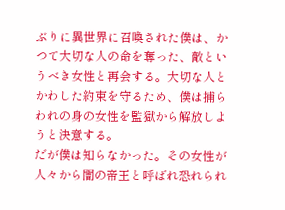ぶりに異世界に召喚された僕は、かつて大切な人の命を奪った、敵というべき女性と再会する。大切な人とかわした約束を守るため、僕は捕らわれの身の女性を監獄から解放しようと決意する。
だが僕は知らなかった。その女性が人々から闇の帝王と呼ばれ恐れられ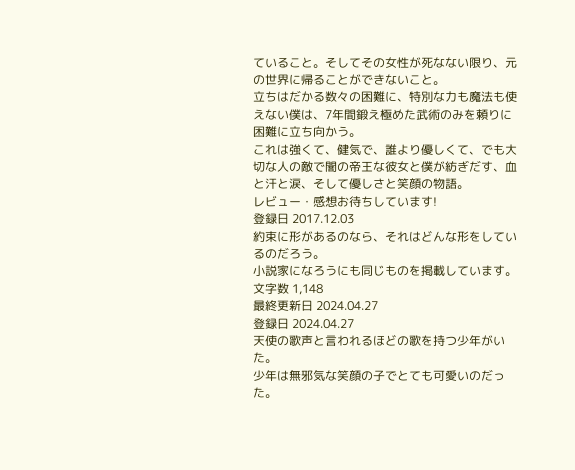ていること。そしてその女性が死なない限り、元の世界に帰ることができないこと。
立ちはだかる数々の困難に、特別な力も魔法も使えない僕は、7年間鍛え極めた武術のみを頼りに困難に立ち向かう。
これは強くて、健気で、誰より優しくて、でも大切な人の敵で闇の帝王な彼女と僕が紡ぎだす、血と汗と涙、そして優しさと笑顔の物語。
レビュー・感想お待ちしています!
登録日 2017.12.03
約束に形があるのなら、それはどんな形をしているのだろう。
小説家になろうにも同じものを掲載しています。
文字数 1,148
最終更新日 2024.04.27
登録日 2024.04.27
天使の歌声と言われるほどの歌を持つ少年がいた。
少年は無邪気な笑顔の子でとても可愛いのだった。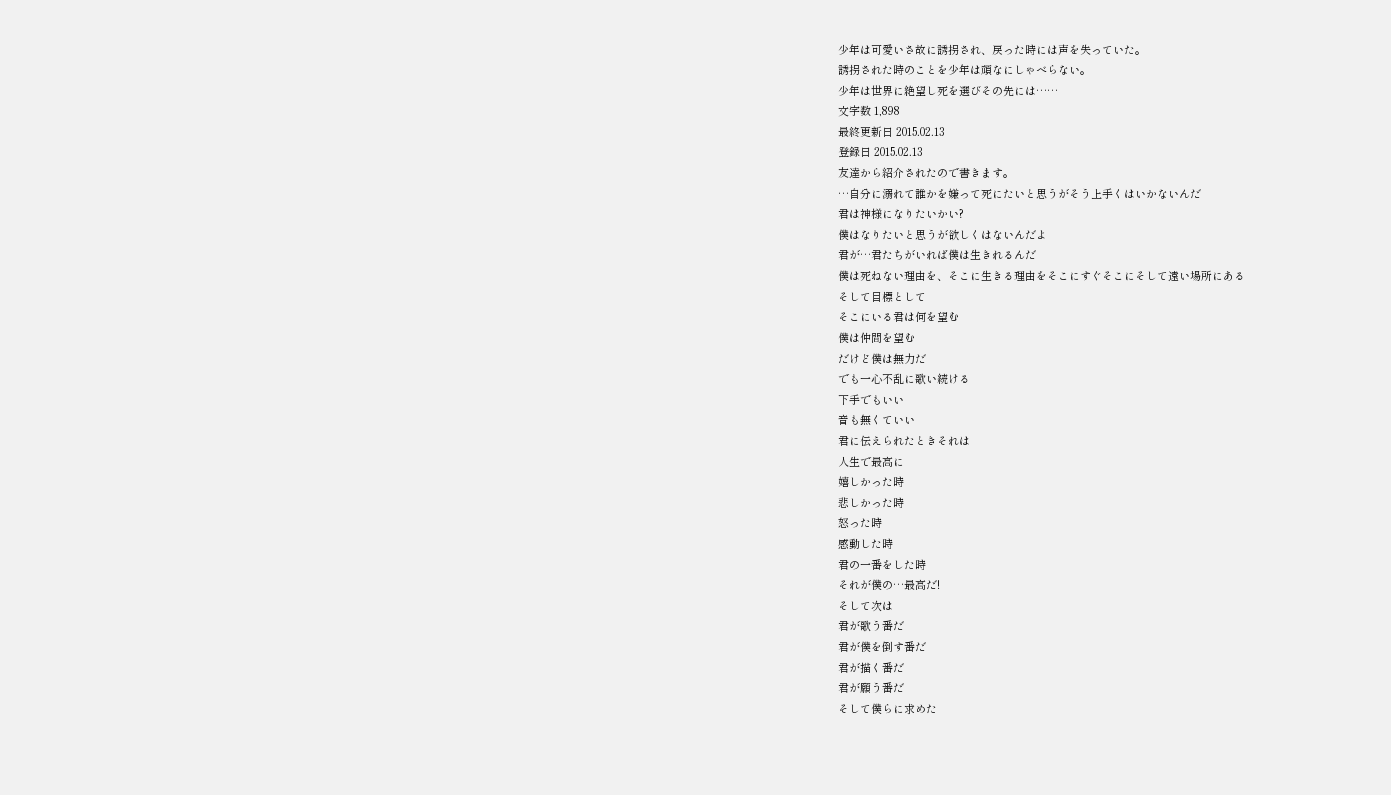少年は可愛いさ故に誘拐され、戻った時には声を失っていた。
誘拐された時のことを少年は頑なにしゃべらない。
少年は世界に絶望し死を選びその先には……
文字数 1,898
最終更新日 2015.02.13
登録日 2015.02.13
友達から紹介されたので書きます。
…自分に溺れて誰かを嫌って死にたいと思うがそう上手くはいかないんだ
君は神様になりたいかい?
僕はなりたいと思うが欲しくはないんだよ
君が…君たちがいれば僕は生きれるんだ
僕は死ねない理由を、そこに生きる理由をそこにすぐそこにそして遠い場所にある
そして目標として
そこにいる君は何を望む
僕は仲間を望む
だけど僕は無力だ
でも一心不乱に歌い続ける
下手でもいい
音も無くていい
君に伝えられたときそれは
人生で最高に
嬉しかった時
悲しかった時
怒った時
感動した時
君の一番をした時
それが僕の…最高だ!
そして次は
君が歌う番だ
君が僕を倒す番だ
君が描く番だ
君が願う番だ
そして僕らに求めた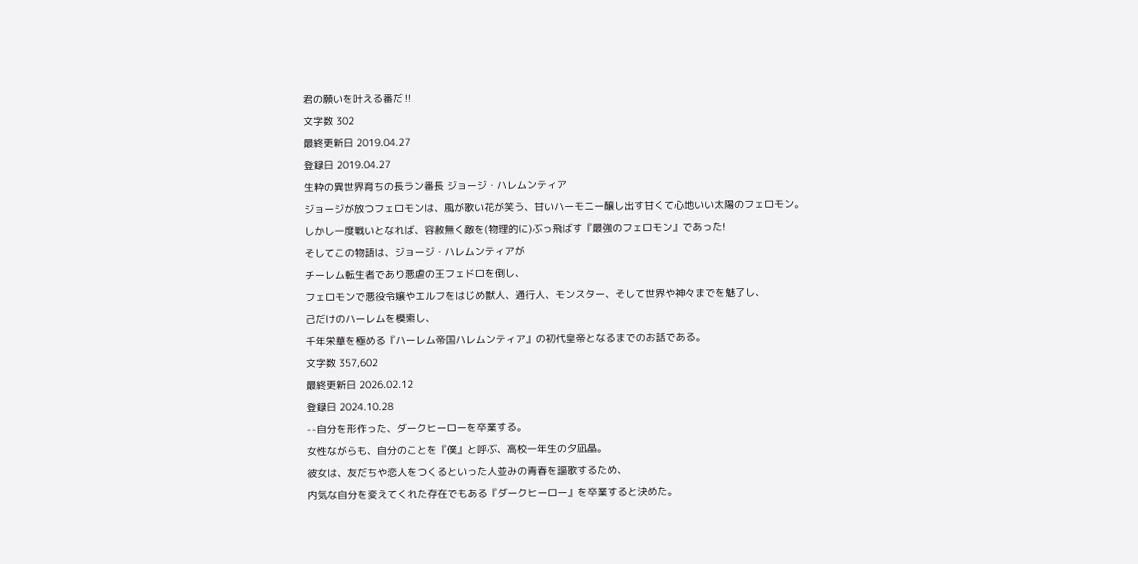君の願いを叶える番だ‼
文字数 302
最終更新日 2019.04.27
登録日 2019.04.27
生粋の異世界育ちの長ラン番長 ジョージ・ハレムンティア
ジョージが放つフェロモンは、風が歌い花が笑う、甘いハーモニー醸し出す甘くて心地いい太陽のフェロモン。
しかし一度戦いとなれば、容赦無く敵を(物理的に)ぶっ飛ばす『最強のフェロモン』であった!
そしてこの物語は、ジョージ・ハレムンティアが
チーレム転生者であり悪虐の王フェドロを倒し、
フェロモンで悪役令嬢やエルフをはじめ獣人、通行人、モンスター、そして世界や神々までを魅了し、
己だけのハーレムを模索し、
千年栄華を極める『ハーレム帝国ハレムンティア』の初代皇帝となるまでのお話である。
文字数 357,602
最終更新日 2026.02.12
登録日 2024.10.28
--自分を形作った、ダークヒーローを卒業する。
女性ながらも、自分のことを『僕』と呼ぶ、高校一年生の夕凪晶。
彼女は、友だちや恋人をつくるといった人並みの青春を謳歌するため、
内気な自分を変えてくれた存在でもある『ダークヒーロー』を卒業すると決めた。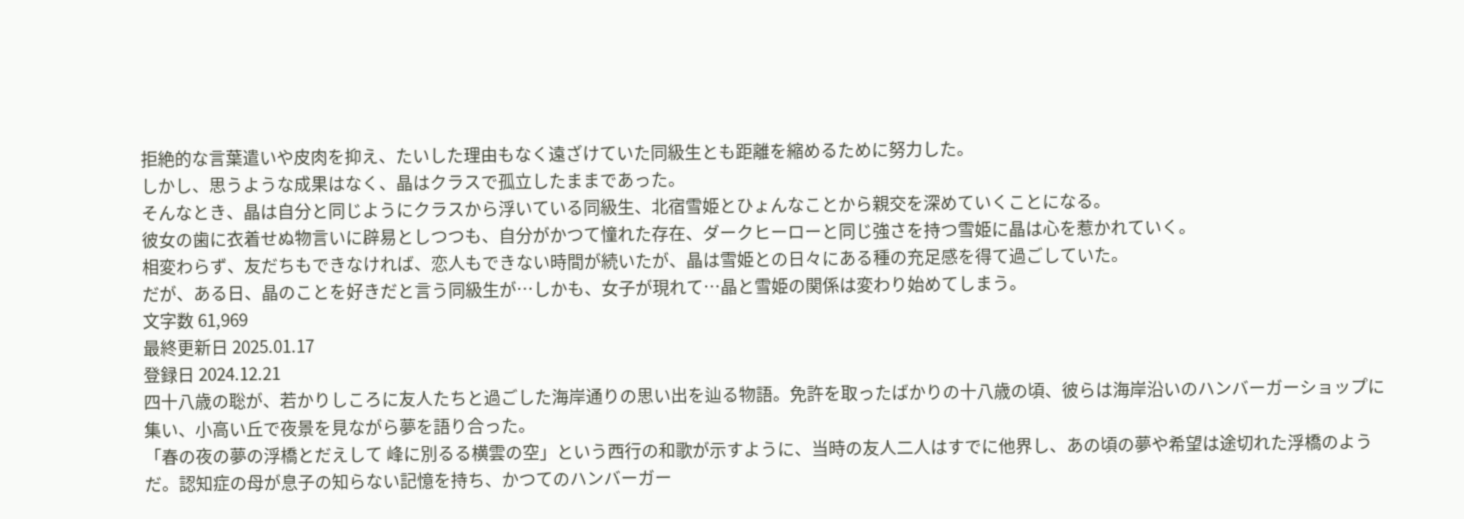拒絶的な言葉遣いや皮肉を抑え、たいした理由もなく遠ざけていた同級生とも距離を縮めるために努力した。
しかし、思うような成果はなく、晶はクラスで孤立したままであった。
そんなとき、晶は自分と同じようにクラスから浮いている同級生、北宿雪姫とひょんなことから親交を深めていくことになる。
彼女の歯に衣着せぬ物言いに辟易としつつも、自分がかつて憧れた存在、ダークヒーローと同じ強さを持つ雪姫に晶は心を惹かれていく。
相変わらず、友だちもできなければ、恋人もできない時間が続いたが、晶は雪姫との日々にある種の充足感を得て過ごしていた。
だが、ある日、晶のことを好きだと言う同級生が…しかも、女子が現れて…晶と雪姫の関係は変わり始めてしまう。
文字数 61,969
最終更新日 2025.01.17
登録日 2024.12.21
四十八歳の聡が、若かりしころに友人たちと過ごした海岸通りの思い出を辿る物語。免許を取ったばかりの十八歳の頃、彼らは海岸沿いのハンバーガーショップに集い、小高い丘で夜景を見ながら夢を語り合った。
「春の夜の夢の浮橋とだえして 峰に別るる横雲の空」という西行の和歌が示すように、当時の友人二人はすでに他界し、あの頃の夢や希望は途切れた浮橋のようだ。認知症の母が息子の知らない記憶を持ち、かつてのハンバーガー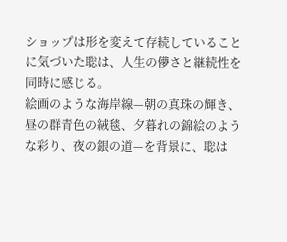ショップは形を変えて存続していることに気づいた聡は、人生の儚さと継続性を同時に感じる。
絵画のような海岸線—朝の真珠の輝き、昼の群青色の絨毯、夕暮れの錦絵のような彩り、夜の銀の道—を背景に、聡は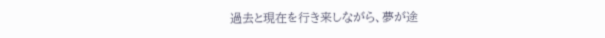過去と現在を行き来しながら、夢が途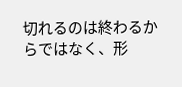切れるのは終わるからではなく、形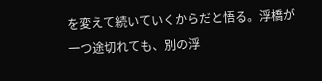を変えて続いていくからだと悟る。浮橋が一つ途切れても、別の浮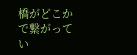橋がどこかで繋がってい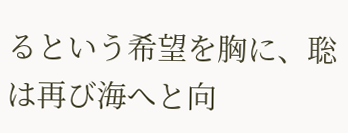るという希望を胸に、聡は再び海へと向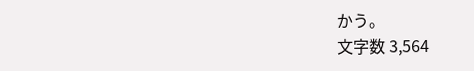かう。
文字数 3,564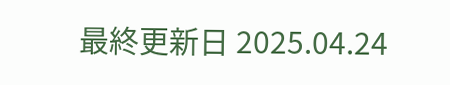最終更新日 2025.04.24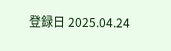登録日 2025.04.24